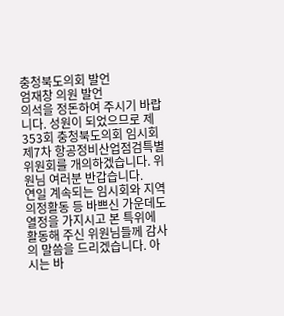충청북도의회 발언
엄재창 의원 발언
의석을 정돈하여 주시기 바랍니다. 성원이 되었으므로 제353회 충청북도의회 임시회 제7차 항공정비산업점검특별위원회를 개의하겠습니다. 위원님 여러분 반갑습니다.
연일 계속되는 임시회와 지역 의정활동 등 바쁘신 가운데도 열정을 가지시고 본 특위에 활동해 주신 위원님들께 감사의 말씀을 드리겠습니다. 아시는 바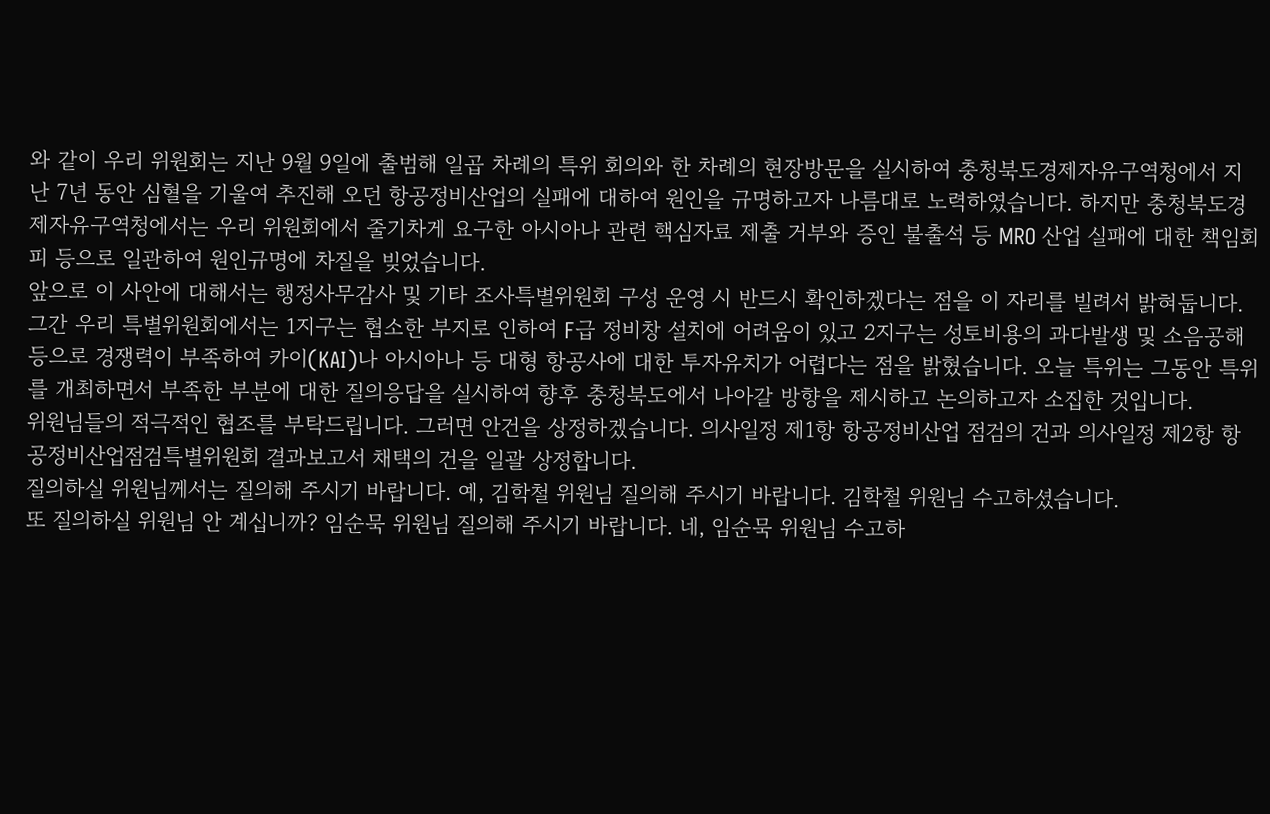와 같이 우리 위원회는 지난 9월 9일에 출범해 일곱 차례의 특위 회의와 한 차례의 현장방문을 실시하여 충청북도경제자유구역청에서 지난 7년 동안 심혈을 기울여 추진해 오던 항공정비산업의 실패에 대하여 원인을 규명하고자 나름대로 노력하였습니다. 하지만 충청북도경제자유구역청에서는 우리 위원회에서 줄기차게 요구한 아시아나 관련 핵심자료 제출 거부와 증인 불출석 등 MRO 산업 실패에 대한 책임회피 등으로 일관하여 원인규명에 차질을 빚었습니다.
앞으로 이 사안에 대해서는 행정사무감사 및 기타 조사특별위원회 구성 운영 시 반드시 확인하겠다는 점을 이 자리를 빌려서 밝혀둡니다. 그간 우리 특별위원회에서는 1지구는 협소한 부지로 인하여 F급 정비창 설치에 어려움이 있고 2지구는 성토비용의 과다발생 및 소음공해 등으로 경쟁력이 부족하여 카이(KAI)나 아시아나 등 대형 항공사에 대한 투자유치가 어렵다는 점을 밝혔습니다. 오늘 특위는 그동안 특위를 개최하면서 부족한 부분에 대한 질의응답을 실시하여 향후 충청북도에서 나아갈 방향을 제시하고 논의하고자 소집한 것입니다.
위원님들의 적극적인 협조를 부탁드립니다. 그러면 안건을 상정하겠습니다. 의사일정 제1항 항공정비산업 점검의 건과 의사일정 제2항 항공정비산업점검특별위원회 결과보고서 채택의 건을 일괄 상정합니다.
질의하실 위원님께서는 질의해 주시기 바랍니다. 예, 김학철 위원님 질의해 주시기 바랍니다. 김학철 위원님 수고하셨습니다.
또 질의하실 위원님 안 계십니까? 임순묵 위원님 질의해 주시기 바랍니다. 네, 임순묵 위원님 수고하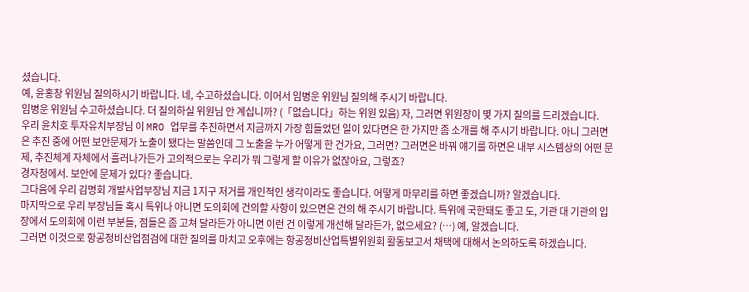셨습니다.
예, 윤홍창 위원님 질의하시기 바랍니다. 네, 수고하셨습니다. 이어서 임병운 위원님 질의해 주시기 바랍니다.
임병운 위원님 수고하셨습니다. 더 질의하실 위원님 안 계십니까? (「없습니다」하는 위원 있음) 자, 그러면 위원장이 몇 가지 질의를 드리겠습니다.
우리 윤치호 투자유치부장님 이 MRO 업무를 추진하면서 지금까지 가장 힘들었던 일이 있다면은 한 가지만 좀 소개를 해 주시기 바랍니다. 아니 그러면은 추진 중에 어떤 보안문제가 노출이 됐다는 말씀인데 그 노출을 누가 어떻게 한 건가요, 그러면? 그러면은 바꿔 얘기를 하면은 내부 시스템상의 어떤 문제, 추진체계 자체에서 흘러나가든가 고의적으로는 우리가 뭐 그렇게 할 이유가 없잖아요, 그렇죠?
경자청에서. 보안에 문제가 있다? 좋습니다.
그다음에 우리 김명회 개발사업부장님 지금 1지구 저거를 개인적인 생각이라도 좋습니다. 어떻게 마무리를 하면 좋겠습니까? 알겠습니다.
마지막으로 우리 부장님들 혹시 특위나 아니면 도의회에 건의할 사항이 있으면은 건의 해 주시기 바랍니다. 특위에 국한돼도 좋고 도, 기관 대 기관의 입장에서 도의회에 이런 부분들, 점들은 좀 고쳐 달라든가 아니면 이런 건 이렇게 개선해 달라든가, 없으세요? (…) 예, 알겠습니다.
그러면 이것으로 항공정비산업점검에 대한 질의를 마치고 오후에는 항공정비산업특별위원회 활동보고서 채택에 대해서 논의하도록 하겠습니다.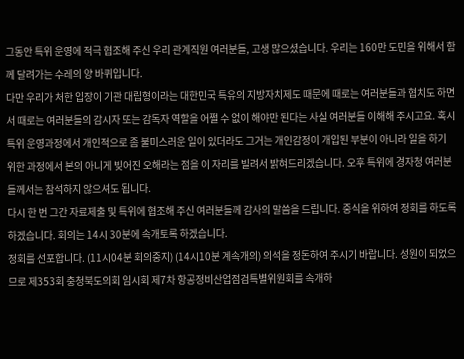그동안 특위 운영에 적극 협조해 주신 우리 관계직원 여러분들, 고생 많으셨습니다. 우리는 160만 도민을 위해서 함께 달려가는 수레의 양 바퀴입니다.
다만 우리가 처한 입장이 기관 대립형이라는 대한민국 특유의 지방자치제도 때문에 때로는 여러분들과 협치도 하면서 때로는 여러분들의 감시자 또는 감독자 역할을 어쩔 수 없이 해야만 된다는 사실 여러분들 이해해 주시고요. 혹시 특위 운영과정에서 개인적으로 좀 불미스러운 일이 있더라도 그거는 개인감정이 개입된 부분이 아니라 일을 하기 위한 과정에서 본의 아니게 빚어진 오해라는 점을 이 자리를 빌려서 밝혀드리겠습니다. 오후 특위에 경자청 여러분들께서는 참석하지 않으셔도 됩니다.
다시 한 번 그간 자료제출 및 특위에 협조해 주신 여러분들께 감사의 말씀을 드립니다. 중식을 위하여 정회를 하도록 하겠습니다. 회의는 14시 30분에 속개토록 하겠습니다.
정회를 선포합니다. (11시04분 회의중지) (14시10분 계속개의) 의석을 정돈하여 주시기 바랍니다. 성원이 되었으므로 제353회 충청북도의회 임시회 제7차 항공정비산업점검특별위원회를 속개하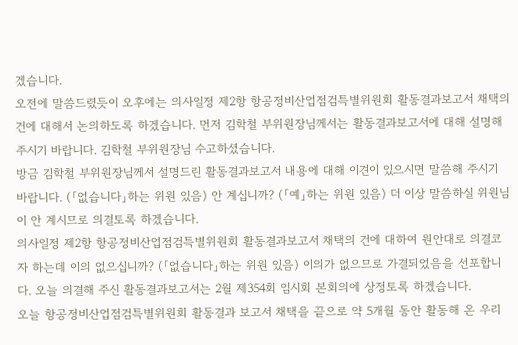겠습니다.
오전에 말씀드렸듯이 오후에는 의사일정 제2항 항공정비산업점검특별위원회 활동결과보고서 채택의 건에 대해서 논의하도록 하겠습니다. 먼저 김학철 부위원장님께서는 활동결과보고서에 대해 설명해 주시기 바랍니다. 김학철 부위원장님 수고하셨습니다.
방금 김학철 부위원장님께서 설명드린 활동결과보고서 내용에 대해 이견이 있으시면 말씀해 주시기 바랍니다. (「없습니다」하는 위원 있음) 안 계십니까? (「예」하는 위원 있음) 더 이상 말씀하실 위원님이 안 계시므로 의결토록 하겠습니다.
의사일정 제2항 항공정비산업점검특별위원회 활동결과보고서 채택의 건에 대하여 원안대로 의결코자 하는데 이의 없으십니까? (「없습니다」하는 위원 있음) 이의가 없으므로 가결되었음을 선포합니다. 오늘 의결해 주신 활동결과보고서는 2월 제354회 임시회 본회의에 상정토록 하겠습니다.
오늘 항공정비산업점검특별위원회 활동결과 보고서 채택을 끝으로 약 5개월 동안 활동해 온 우리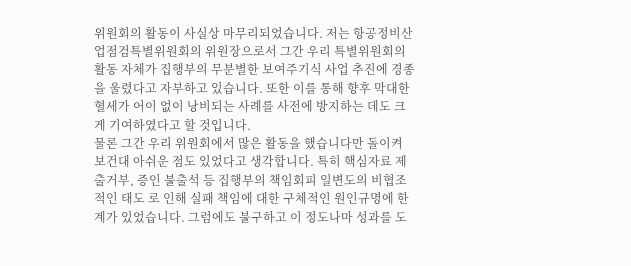위원회의 활동이 사실상 마무리되었습니다. 저는 항공정비산업점검특별위원회의 위원장으로서 그간 우리 특별위원회의 활동 자체가 집행부의 무분별한 보여주기식 사업 추진에 경종을 울렸다고 자부하고 있습니다. 또한 이를 통해 향후 막대한 혈세가 어이 없이 낭비되는 사례를 사전에 방지하는 데도 크게 기여하였다고 할 것입니다.
물론 그간 우리 위원회에서 많은 활동을 했습니다만 돌이켜 보건대 아쉬운 점도 있었다고 생각합니다. 특히 핵심자료 제출거부, 증인 불출석 등 집행부의 책임회피 일변도의 비협조적인 태도 로 인해 실패 책임에 대한 구체적인 원인규명에 한계가 있었습니다. 그럼에도 불구하고 이 정도나마 성과를 도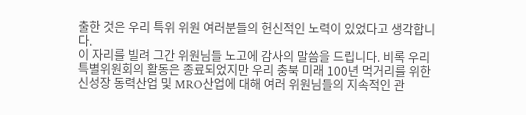출한 것은 우리 특위 위원 여러분들의 헌신적인 노력이 있었다고 생각합니다.
이 자리를 빌려 그간 위원님들 노고에 감사의 말씀을 드립니다. 비록 우리 특별위원회의 활동은 종료되었지만 우리 충북 미래 100년 먹거리를 위한 신성장 동력산업 및 MRO산업에 대해 여러 위원님들의 지속적인 관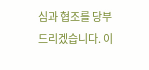심과 협조를 당부드리겠습니다. 이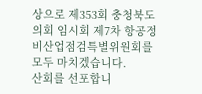상으로 제353회 충청북도의회 임시회 제7차 항공정비산업점검특별위원회를 모두 마치겠습니다.
산회를 선포합니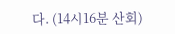다. (14시16분 산회)